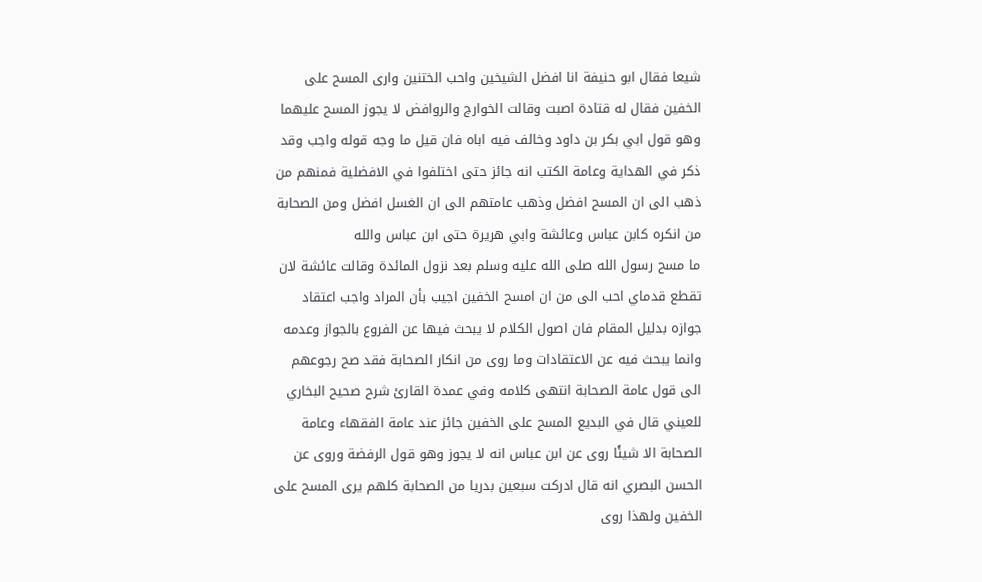شيعا فقال ابو حنيفة انا افضل الشيخين واحب الختنين وارى المسح على الخفين فقال له قتادة اصبت وقالت الخوارج والروافض لا يجوز المسح عليهما وهو قول ابي بكر بن داود وخالف فيه اباه فان قيل ما وجه قوله واجب وقد ذكر في الهداية وعامة الكتب انه جائز حتى اختلفوا في الافضلية فمنهم من ذهب الى ان المسح افضل وذهب عامتهم الى ان الغسل افضل ومن الصحابة من انكره كابن عباس وعائشة وابي هريرة حتى ابن عباس والله
ما مسح رسول الله صلى الله عليه وسلم بعد نزول المائدة وقالت عائشة لان تقطع قدماي احب الى من ان امسح الخفين اجيب بأن المراد واجب اعتقاد جوازه بدليل المقام فان اصول الكلام لا يبحث فيها عن الفروع بالجواز وعدمه وانما يبحث فيه عن الاعتقادات وما روى من انكار الصحابة فقد صح رجوعهم الى قول عامة الصحابة انتهى كلامه وفي عمدة القارئ شرح صحيح البخاري للعيني قال في البديع المسح على الخفين جائز عند عامة الفقهاء وعامة الصحابة الا شيئًا روى عن ابن عباس انه لا يجوز وهو قول الرفضة وروى عن الحسن البصري انه قال ادركت سبعين بدريا من الصحابة كلهم يرى المسح على الخفين ولهذا روى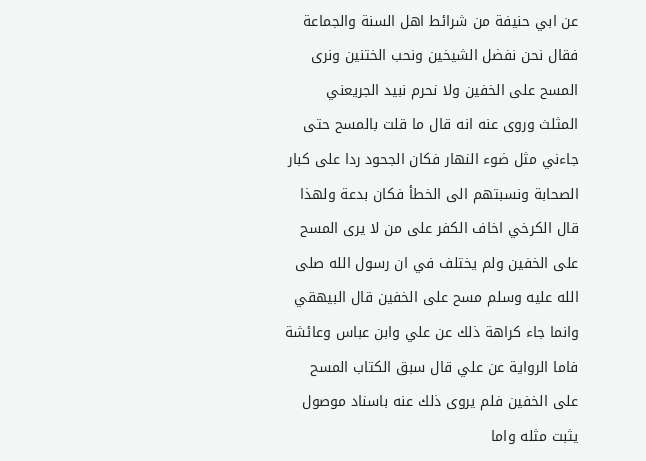عن ابي حنيفة من شرائط اهل السنة والجماعة فقال نحن نفضل الشيخين ونحب الختنين ونرى المسح على الخفين ولا نحرم نبيد الجريعني المثلث وروى عنه انه قال ما قلت بالمسح حتى جاءني مثل ضوء النهار فكان الجحود ردا على كبار الصحابة ونسبتهم الى الخطأ فكان بدعة ولهذا قال الكرخي اخاف الكفر على من لا يرى المسح على الخفين ولم يختلف في ان رسول الله صلى الله عليه وسلم مسح على الخفين قال البيهقي وانما جاء كراهة ذلك عن علي وابن عباس وعائشة فاما الرواية عن علي قال سبق الكتاب المسح على الخفين فلم يروى ذلك عنه باسناد موصول يثبت مثله واما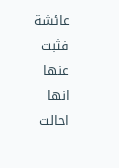عائشة فثبت عنها انها احالت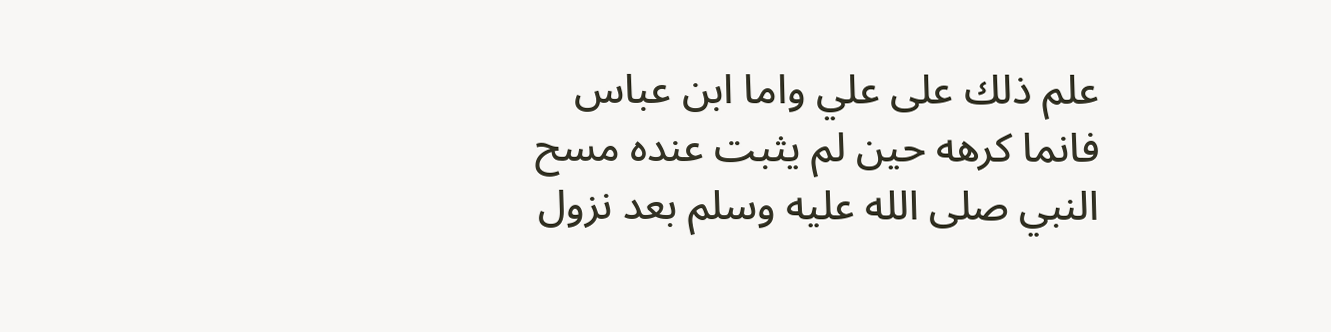علم ذلك على علي واما ابن عباس فانما كرهه حين لم يثبت عنده مسح النبي صلى الله عليه وسلم بعد نزول